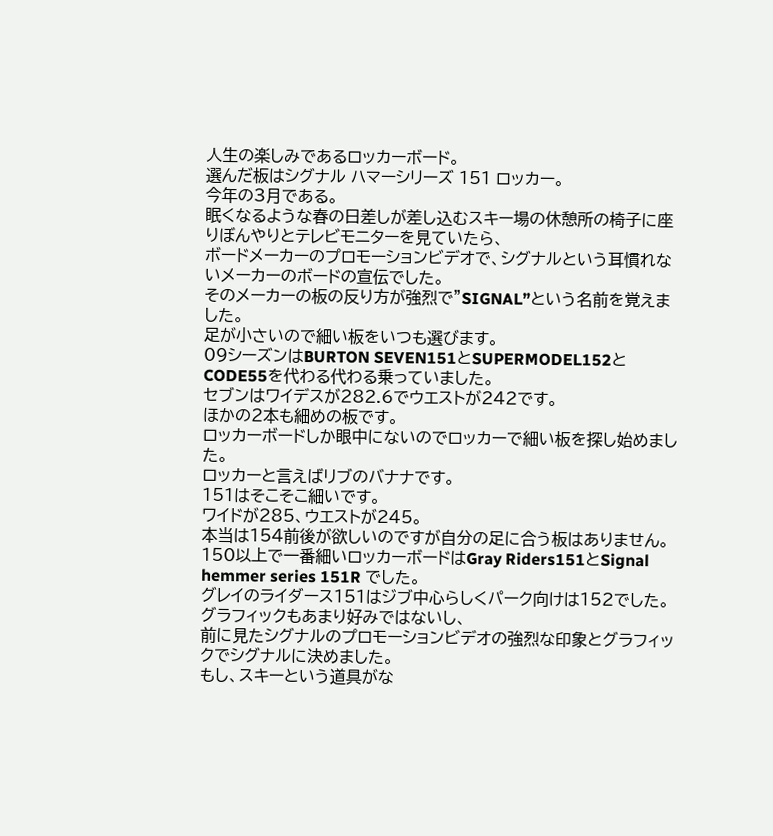人生の楽しみであるロッカーボード。
選んだ板はシグナル ハマーシリーズ 151 ロッカー。
今年の3月である。
眠くなるような春の日差しが差し込むスキー場の休憩所の椅子に座りぼんやりとテレビモニターを見ていたら、
ボードメーカーのプロモーションビデオで、シグナルという耳慣れないメーカーのボードの宣伝でした。
そのメーカーの板の反り方が強烈で”SIGNAL”という名前を覚えました。
足が小さいので細い板をいつも選びます。
09シーズンはBURTON SEVEN151とSUPERMODEL152とCODE55を代わる代わる乗っていました。
セブンはワイデスが282.6でウエストが242です。
ほかの2本も細めの板です。
ロッカーボードしか眼中にないのでロッカーで細い板を探し始めました。
ロッカーと言えばリブのバナナです。
151はそこそこ細いです。
ワイドが285、ウエストが245。
本当は154前後が欲しいのですが自分の足に合う板はありません。
150以上で一番細いロッカーボードはGray Riders151とSignal hemmer series 151R でした。
グレイのライダース151はジブ中心らしくパーク向けは152でした。
グラフィックもあまり好みではないし、
前に見たシグナルのプロモーションビデオの強烈な印象とグラフィックでシグナルに決めました。
もし、スキーという道具がな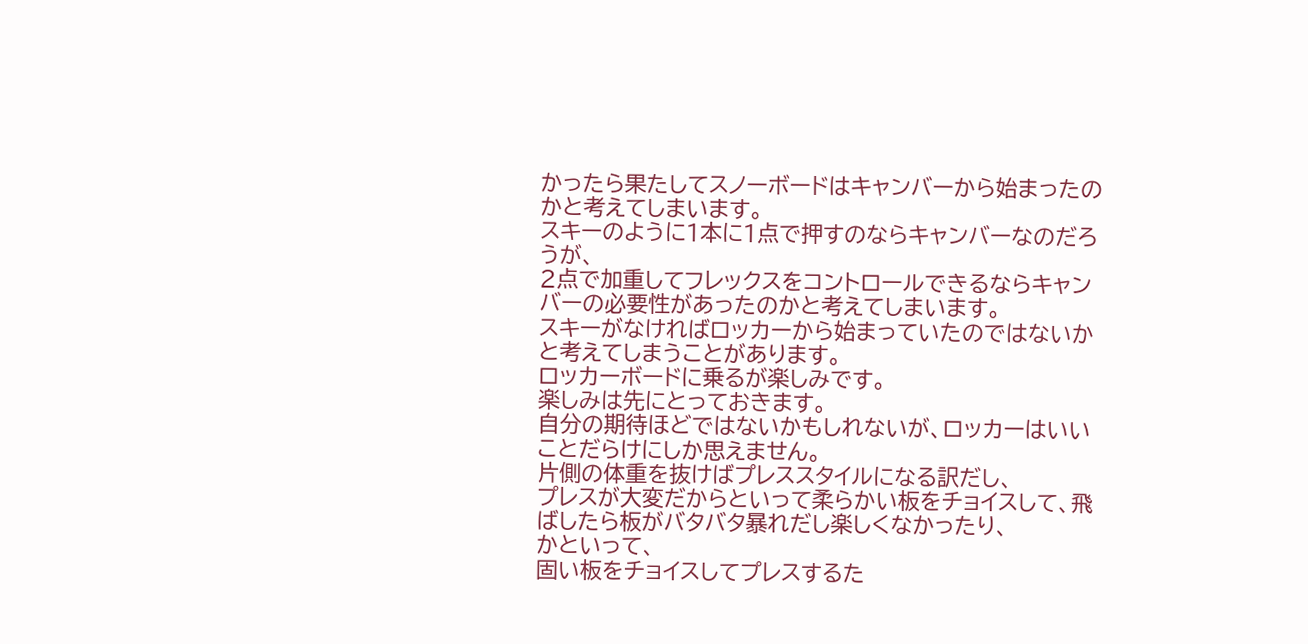かったら果たしてスノーボードはキャンバーから始まったのかと考えてしまいます。
スキーのように1本に1点で押すのならキャンバーなのだろうが、
2点で加重してフレックスをコントロールできるならキャンバーの必要性があったのかと考えてしまいます。
スキーがなければロッカーから始まっていたのではないかと考えてしまうことがあります。
ロッカーボードに乗るが楽しみです。
楽しみは先にとっておきます。
自分の期待ほどではないかもしれないが、ロッカーはいいことだらけにしか思えません。
片側の体重を抜けばプレススタイルになる訳だし、
プレスが大変だからといって柔らかい板をチョイスして、飛ばしたら板がバタバタ暴れだし楽しくなかったり、
かといって、
固い板をチョイスしてプレスするた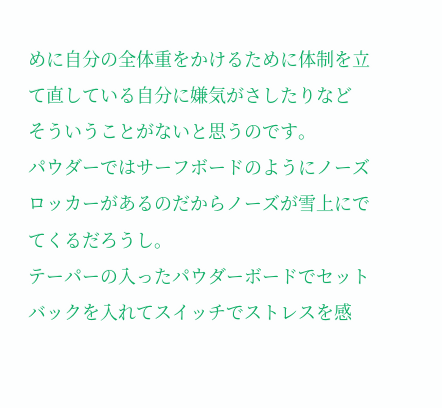めに自分の全体重をかけるために体制を立て直している自分に嫌気がさしたりなど
そういうことがないと思うのです。
パウダーではサーフボードのようにノーズロッカーがあるのだからノーズが雪上にでてくるだろうし。
テーパーの入ったパウダーボードでセットバックを入れてスイッチでストレスを感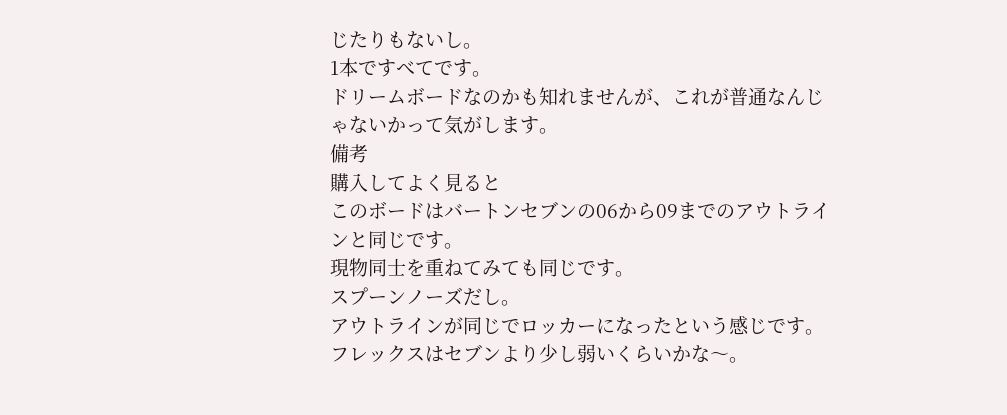じたりもないし。
1本ですべてです。
ドリームボードなのかも知れませんが、これが普通なんじゃないかって気がします。
備考
購入してよく見ると
このボードはバートンセブンの06から09までのアウトラインと同じです。
現物同士を重ねてみても同じです。
スプーンノーズだし。
アウトラインが同じでロッカーになったという感じです。
フレックスはセブンより少し弱いくらいかな〜。